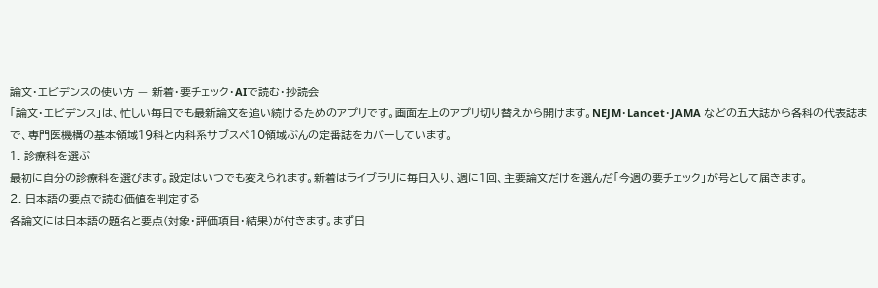論文・エビデンスの使い方 — 新着・要チェック・AIで読む・抄読会
「論文・エビデンス」は、忙しい毎日でも最新論文を追い続けるためのアプリです。画面左上のアプリ切り替えから開けます。NEJM・Lancet・JAMA などの五大誌から各科の代表誌まで、専門医機構の基本領域19科と内科系サブスペ10領域ぶんの定番誌をカバーしています。
1. 診療科を選ぶ
最初に自分の診療科を選びます。設定はいつでも変えられます。新着はライブラリに毎日入り、週に1回、主要論文だけを選んだ「今週の要チェック」が号として届きます。
2. 日本語の要点で読む価値を判定する
各論文には日本語の題名と要点(対象・評価項目・結果)が付きます。まず日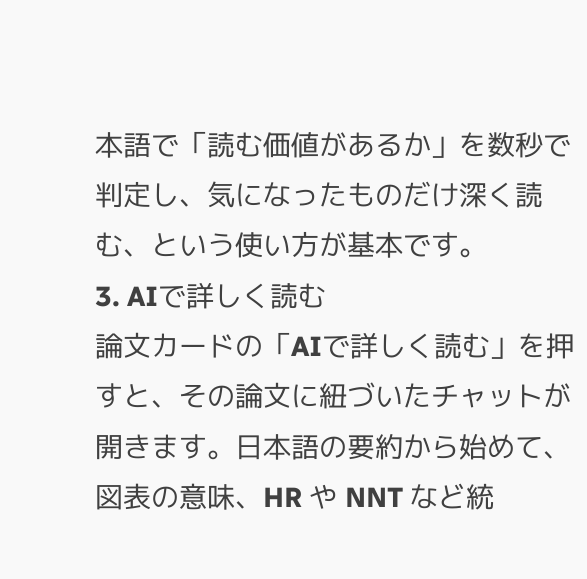本語で「読む価値があるか」を数秒で判定し、気になったものだけ深く読む、という使い方が基本です。
3. AIで詳しく読む
論文カードの「AIで詳しく読む」を押すと、その論文に紐づいたチャットが開きます。日本語の要約から始めて、図表の意味、HR や NNT など統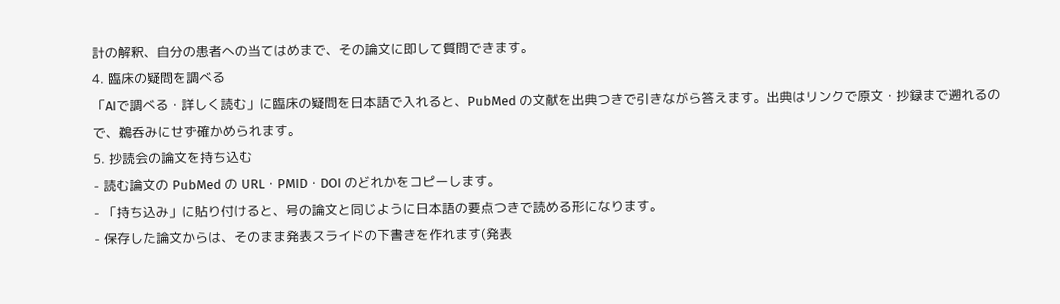計の解釈、自分の患者への当てはめまで、その論文に即して質問できます。
4. 臨床の疑問を調べる
「AIで調べる・詳しく読む」に臨床の疑問を日本語で入れると、PubMed の文献を出典つきで引きながら答えます。出典はリンクで原文・抄録まで遡れるので、鵜呑みにせず確かめられます。
5. 抄読会の論文を持ち込む
- 読む論文の PubMed の URL・PMID・DOI のどれかをコピーします。
- 「持ち込み」に貼り付けると、号の論文と同じように日本語の要点つきで読める形になります。
- 保存した論文からは、そのまま発表スライドの下書きを作れます(発表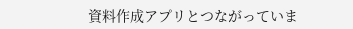資料作成アプリとつながっていま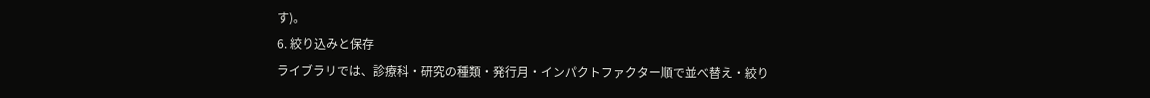す)。
6. 絞り込みと保存
ライブラリでは、診療科・研究の種類・発行月・インパクトファクター順で並べ替え・絞り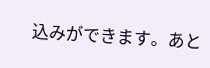込みができます。あと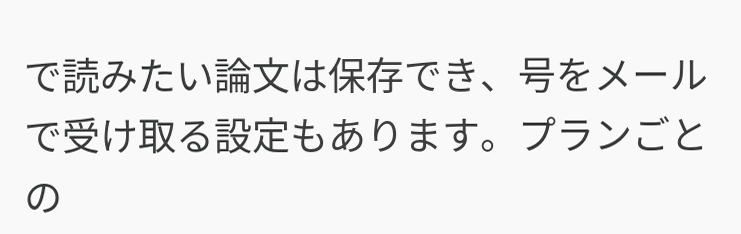で読みたい論文は保存でき、号をメールで受け取る設定もあります。プランごとの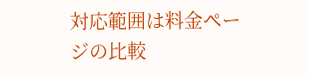対応範囲は料金ページの比較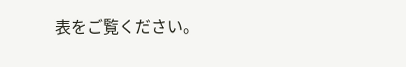表をご覧ください。